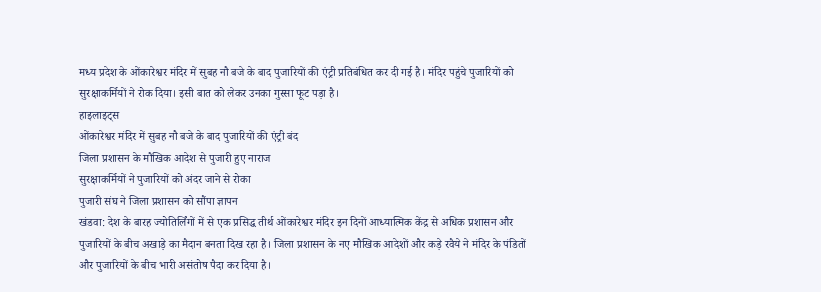मध्य प्रदेश के ओंकारेश्वर मंदिर में सुबह नौ बजे के बाद पुजारियों की एंट्री प्रतिबंधित कर दी गई है। मंदिर पहुंचे पुजारियों को सुरक्षाकर्मियों ने रोक दिया। इसी बात को लेकर उनका गुस्सा फूट पड़ा है।
हाइलाइट्स
ओंकारेश्वर मंदिर में सुबह नौ बजे के बाद पुजारियों की एंट्री बंद
जिला प्रशासन के मौखिक आदेश से पुजारी हुए नाराज
सुरक्षाकर्मियों ने पुजारियों को अंदर जाने से रोका
पुजारी संघ ने जिला प्रशासन को सौंपा ज्ञापन
खंडवा: देश के बारह ज्योतिर्लिंगों में से एक प्रसिद्ध तीर्थ ओंकारेश्वर मंदिर इन दिनों आध्यात्मिक केंद्र से अधिक प्रशासन और पुजारियों के बीच अखाड़े का मैदान बनता दिख रहा है। जिला प्रशासन के नए मौखिक आदेशों और कड़े रवैये ने मंदिर के पंडितों और पुजारियों के बीच भारी असंतोष पैदा कर दिया है।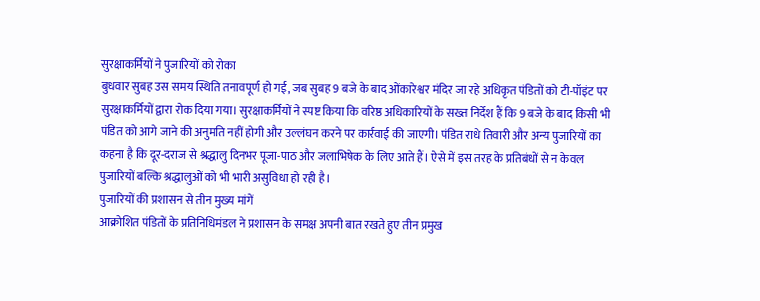सुरक्षाकर्मियों ने पुजारियों को रोका
बुधवार सुबह उस समय स्थिति तनावपूर्ण हो गई, जब सुबह 9 बजे के बाद ओंकारेश्वर मंदिर जा रहे अधिकृत पंडितों को टी-पॉइंट पर सुरक्षाकर्मियों द्वारा रोक दिया गया। सुरक्षाकर्मियों ने स्पष्ट किया कि वरिष्ठ अधिकारियों के सख्त निर्देश हैं कि 9 बजे के बाद किसी भी पंडित को आगे जाने की अनुमति नहीं होगी और उल्लंघन करने पर कार्रवाई की जाएगी। पंडित राधे तिवारी और अन्य पुजारियों का कहना है कि दूर-दराज से श्रद्धालु दिनभर पूजा-पाठ और जलाभिषेक के लिए आते हैं। ऐसे में इस तरह के प्रतिबंधों से न केवल पुजारियों बल्कि श्रद्धालुओं को भी भारी असुविधा हो रही है।
पुजारियों की प्रशासन से तीन मुख्य मांगें
आक्रोशित पंडितों के प्रतिनिधिमंडल ने प्रशासन के समक्ष अपनी बात रखते हुए तीन प्रमुख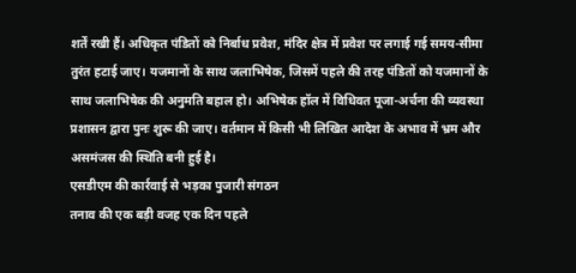शर्तें रखी हैं। अधिकृत पंडितों को निर्बाध प्रवेश, मंदिर क्षेत्र में प्रवेश पर लगाई गई समय-सीमा तुरंत हटाई जाए। यजमानों के साथ जलाभिषेक, जिसमें पहले की तरह पंडितों को यजमानों के साथ जलाभिषेक की अनुमति बहाल हो। अभिषेक हॉल में विधिवत पूजा-अर्चना की व्यवस्था प्रशासन द्वारा पुनः शुरू की जाए। वर्तमान में किसी भी लिखित आदेश के अभाव में भ्रम और असमंजस की स्थिति बनी हुई है।
एसडीएम की कार्रवाई से भड़का पुजारी संगठन
तनाव की एक बड़ी वजह एक दिन पहले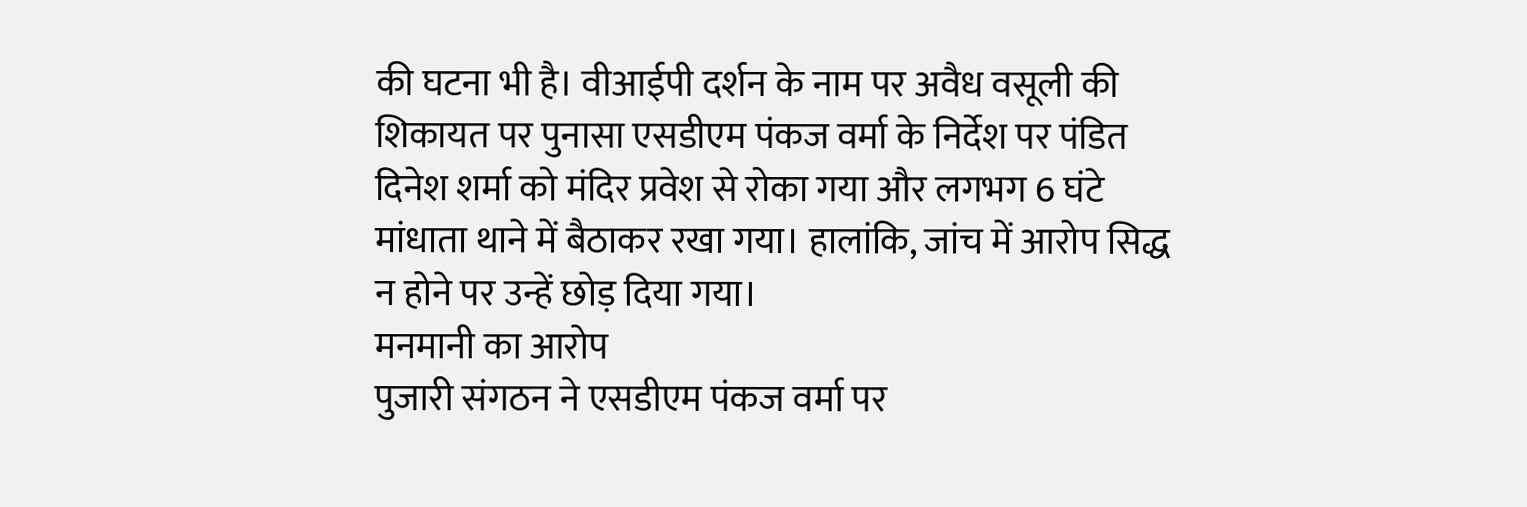की घटना भी है। वीआईपी दर्शन के नाम पर अवैध वसूली की शिकायत पर पुनासा एसडीएम पंकज वर्मा के निर्देश पर पंडित दिनेश शर्मा को मंदिर प्रवेश से रोका गया और लगभग 6 घंटे मांधाता थाने में बैठाकर रखा गया। हालांकि, जांच में आरोप सिद्ध न होने पर उन्हें छोड़ दिया गया।
मनमानी का आरोप
पुजारी संगठन ने एसडीएम पंकज वर्मा पर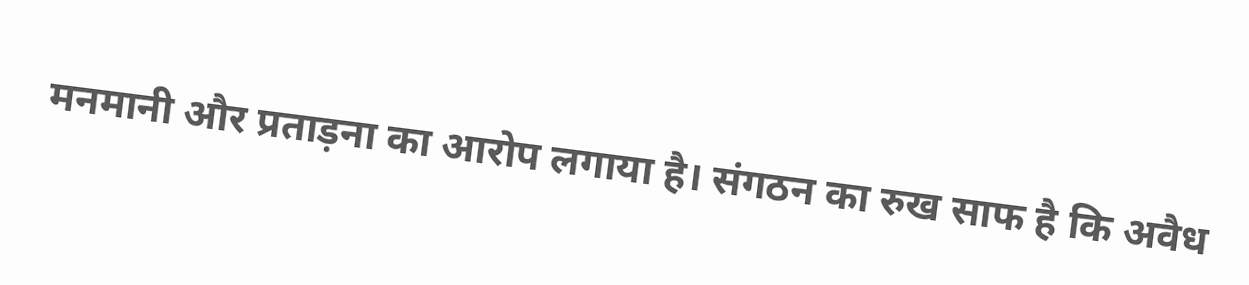मनमानी और प्रताड़ना का आरोप लगाया है। संगठन का रुख साफ है कि अवैध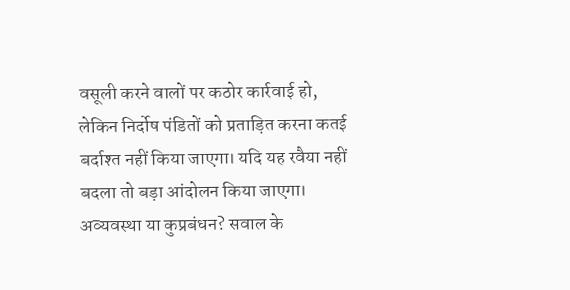वसूली करने वालों पर कठोर कार्रवाई हो, लेकिन निर्दोष पंडितों को प्रताड़ित करना कतई बर्दाश्त नहीं किया जाएगा। यदि यह रवैया नहीं बदला तो बड़ा आंदोलन किया जाएगा।
अव्यवस्था या कुप्रबंधन? सवाल के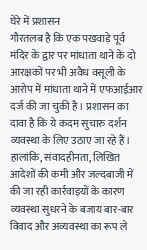घेरे में प्रशासन
गौरतलब है कि एक पखवाड़े पूर्व मंदिर के द्वार पर मांधाता थाने के दो आरक्षकों पर भी अवैध वसूली के आरोप में मांधाता थाने में एफआईआर दर्ज की जा चुकी है। प्रशासन का दावा है कि ये कदम सुचारु दर्शन व्यवस्था के लिए उठाए जा रहे हैं। हालांकि, संवादहीनता, लिखित आदेशों की कमी और जल्दबाजी में की जा रही कार्रवाइयों के कारण व्यवस्था सुधरने के बजाय बार-बार विवाद और अव्यवस्था का रूप ले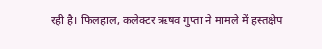रही है। फिलहाल, कलेक्टर ऋषव गुप्ता ने मामले में हस्तक्षेप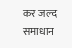कर जल्द समाधान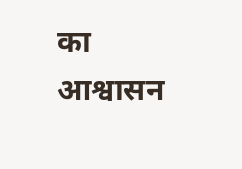का आश्वासन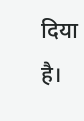दिया है।